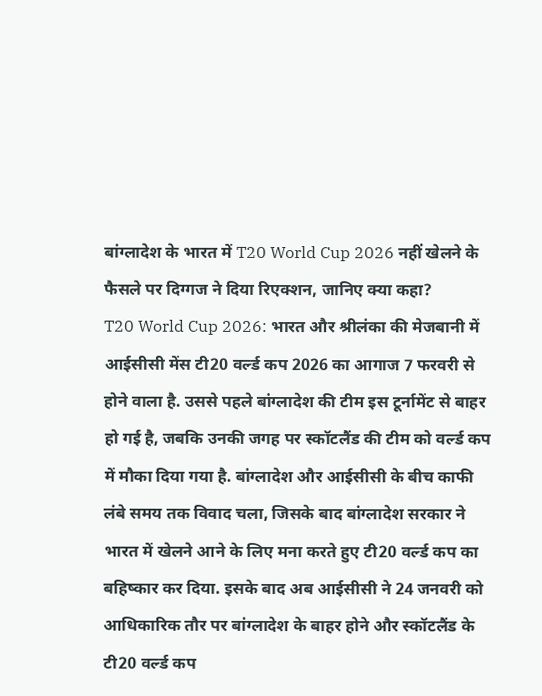बांग्लादेश के भारत में T20 World Cup 2026 नहीं खेलने के फैसले पर दिग्गज ने दिया रिएक्शन, जानिए क्या कहा?
T20 World Cup 2026: भारत और श्रीलंका की मेजबानी में आईसीसी मेंस टी20 वर्ल्ड कप 2026 का आगाज 7 फरवरी से होने वाला है. उससे पहले बांग्लादेश की टीम इस टूर्नामेंट से बाहर हो गई है, जबकि उनकी जगह पर स्कॉटलैंड की टीम को वर्ल्ड कप में मौका दिया गया है. बांग्लादेश और आईसीसी के बीच काफी लंबे समय तक विवाद चला, जिसके बाद बांग्लादेश सरकार ने भारत में खेलने आने के लिए मना करते हुए टी20 वर्ल्ड कप का बहिष्कार कर दिया. इसके बाद अब आईसीसी ने 24 जनवरी को आधिकारिक तौर पर बांग्लादेश के बाहर होने और स्कॉटलैंड के टी20 वर्ल्ड कप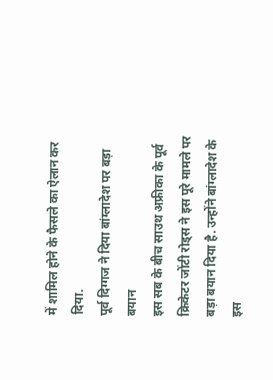में शामिल होने के फैसले का ऐलान कर दिया.
पूर्व दिग्गज ने दिया बांग्लादेश पर बड़ा बयान
इस सब के बीच साउथ अफ्रीका के पूर्व क्रिकेटर जोंटी रोड्स ने इस पूरे मामले पर बड़ा बयान दिया है. उन्होंने बांग्लादेश के इस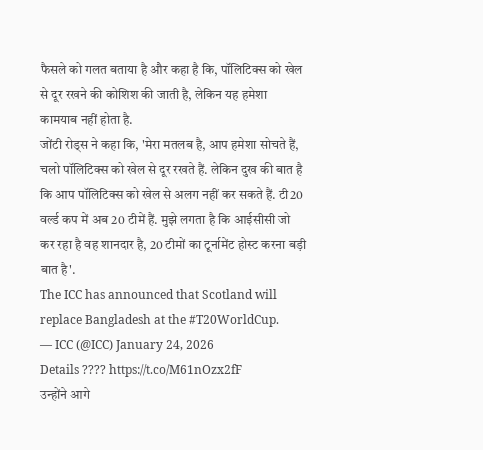फैसले को गलत बताया है और कहा है कि, पॉलिटिक्स को खेल से दूर रखने की कोशिश की जाती है, लेकिन यह हमेशा कामयाब नहीं होता है.
जोंटी रोड्स ने कहा कि, 'मेरा मतलब है, आप हमेशा सोचते हैं, चलो पॉलिटिक्स को खेल से दूर रखते हैं. लेकिन दुख की बात है कि आप पॉलिटिक्स को खेल से अलग नहीं कर सकते हैं. टी20 वर्ल्ड कप में अब 20 टीमें हैं. मुझे लगता है कि आईसीसी जो कर रहा है वह शानदार है, 20 टीमों का टूर्नामेंट होस्ट करना बड़ी बात है'.
The ICC has announced that Scotland will replace Bangladesh at the #T20WorldCup.
— ICC (@ICC) January 24, 2026
Details ???? https://t.co/M61nOzx2fF
उन्होंने आगे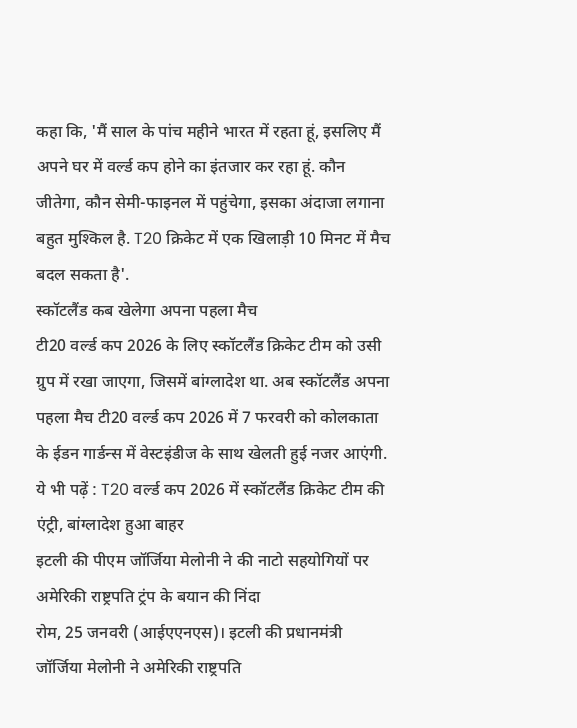कहा कि, 'मैं साल के पांच महीने भारत में रहता हूं, इसलिए मैं अपने घर में वर्ल्ड कप होने का इंतजार कर रहा हूं. कौन जीतेगा, कौन सेमी-फाइनल में पहुंचेगा, इसका अंदाजा लगाना बहुत मुश्किल है. T20 क्रिकेट में एक खिलाड़ी 10 मिनट में मैच बदल सकता है'.
स्कॉटलैंड कब खेलेगा अपना पहला मैच
टी20 वर्ल्ड कप 2026 के लिए स्कॉटलैंड क्रिकेट टीम को उसी ग्रुप में रखा जाएगा, जिसमें बांग्लादेश था. अब स्कॉटलैंड अपना पहला मैच टी20 वर्ल्ड कप 2026 में 7 फरवरी को कोलकाता के ईडन गार्डन्स में वेस्टइंडीज के साथ खेलती हुई नजर आएंगी.
ये भी पढ़ें : T20 वर्ल्ड कप 2026 में स्कॉटलैंड क्रिकेट टीम की एंट्री, बांग्लादेश हुआ बाहर
इटली की पीएम जॉर्जिया मेलोनी ने की नाटो सहयोगियों पर अमेरिकी राष्ट्रपति ट्रंप के बयान की निंदा
रोम, 25 जनवरी (आईएएनएस)। इटली की प्रधानमंत्री जॉर्जिया मेलोनी ने अमेरिकी राष्ट्रपति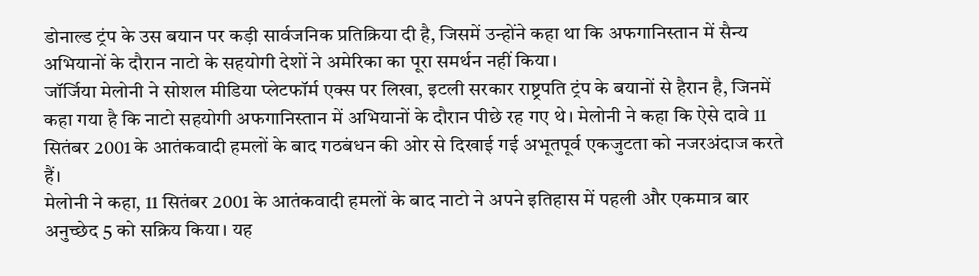डोनाल्ड ट्रंप के उस बयान पर कड़ी सार्वजनिक प्रतिक्रिया दी है, जिसमें उन्होंने कहा था कि अफगानिस्तान में सैन्य अभियानों के दौरान नाटो के सहयोगी देशों ने अमेरिका का पूरा समर्थन नहीं किया।
जॉर्जिया मेलोनी ने सोशल मीडिया प्लेटफॉर्म एक्स पर लिखा, इटली सरकार राष्ट्रपति ट्रंप के बयानों से हैरान है, जिनमें कहा गया है कि नाटो सहयोगी अफगानिस्तान में अभियानों के दौरान पीछे रह गए थे। मेलोनी ने कहा कि ऐसे दावे 11 सितंबर 2001 के आतंकवादी हमलों के बाद गठबंधन की ओर से दिखाई गई अभूतपूर्व एकजुटता को नजरअंदाज करते हैं।
मेलोनी ने कहा, 11 सितंबर 2001 के आतंकवादी हमलों के बाद नाटो ने अपने इतिहास में पहली और एकमात्र बार अनुच्छेद 5 को सक्रिय किया। यह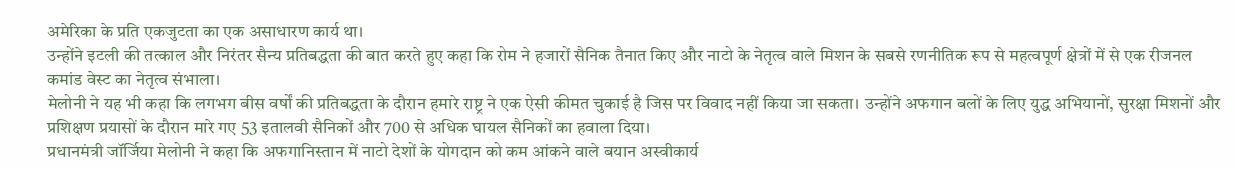अमेरिका के प्रति एकजुटता का एक असाधारण कार्य था।
उन्होंने इटली की तत्काल और निरंतर सैन्य प्रतिबद्धता की बात करते हुए कहा कि रोम ने हजारों सैनिक तैनात किए और नाटो के नेतृत्व वाले मिशन के सबसे रणनीतिक रूप से महत्वपूर्ण क्षेत्रों में से एक रीजनल कमांड वेस्ट का नेतृत्व संभाला।
मेलोनी ने यह भी कहा कि लगभग बीस वर्षों की प्रतिबद्धता के दौरान हमारे राष्ट्र ने एक ऐसी कीमत चुकाई है जिस पर विवाद नहीं किया जा सकता। उन्होंने अफगान बलों के लिए युद्ध अभियानों, सुरक्षा मिशनों और प्रशिक्षण प्रयासों के दौरान मारे गए 53 इतालवी सैनिकों और 700 से अधिक घायल सैनिकों का हवाला दिया।
प्रधानमंत्री जॉर्जिया मेलोनी ने कहा कि अफगानिस्तान में नाटो देशों के योगदान को कम आंकने वाले बयान अस्वीकार्य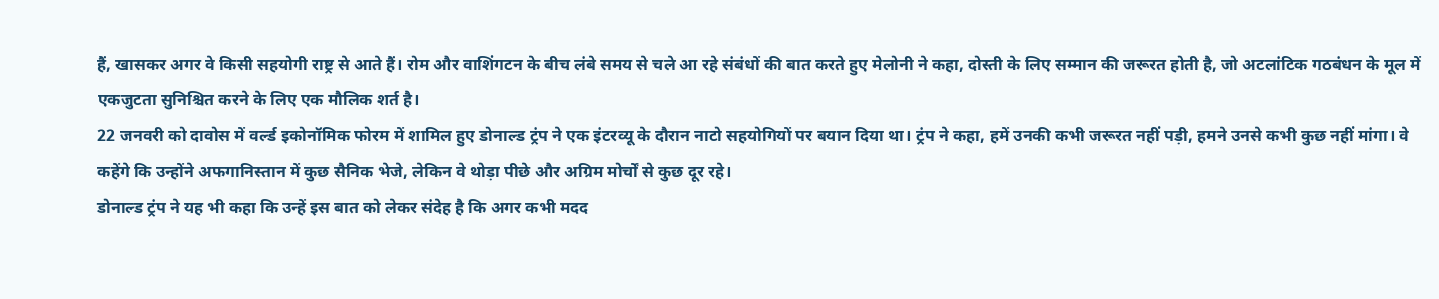हैं, खासकर अगर वे किसी सहयोगी राष्ट्र से आते हैं। रोम और वाशिंगटन के बीच लंबे समय से चले आ रहे संबंधों की बात करते हुए मेलोनी ने कहा, दोस्ती के लिए सम्मान की जरूरत होती है, जो अटलांटिक गठबंधन के मूल में एकजुटता सुनिश्चित करने के लिए एक मौलिक शर्त है।
22 जनवरी को दावोस में वर्ल्ड इकोनॉमिक फोरम में शामिल हुए डोनाल्ड ट्रंप ने एक इंटरव्यू के दौरान नाटो सहयोगियों पर बयान दिया था। ट्रंप ने कहा, हमें उनकी कभी जरूरत नहीं पड़ी, हमने उनसे कभी कुछ नहीं मांगा। वे कहेंगे कि उन्होंने अफगानिस्तान में कुछ सैनिक भेजे, लेकिन वे थोड़ा पीछे और अग्रिम मोर्चों से कुछ दूर रहे।
डोनाल्ड ट्रंप ने यह भी कहा कि उन्हें इस बात को लेकर संदेह है कि अगर कभी मदद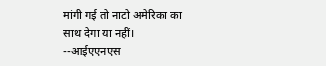मांगी गई तो नाटो अमेरिका का साथ देगा या नहीं।
--आईएएनएस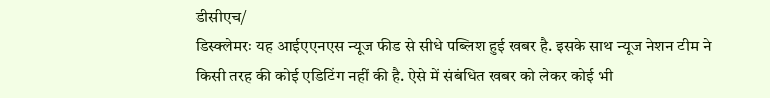डीसीएच/
डिस्क्लेमरः यह आईएएनएस न्यूज फीड से सीधे पब्लिश हुई खबर है. इसके साथ न्यूज नेशन टीम ने किसी तरह की कोई एडिटिंग नहीं की है. ऐसे में संबंधित खबर को लेकर कोई भी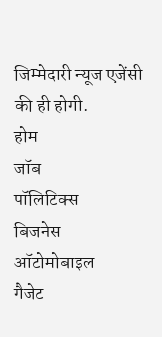जिम्मेदारी न्यूज एजेंसी की ही होगी.
होम
जॉब
पॉलिटिक्स
बिजनेस
ऑटोमोबाइल
गैजेट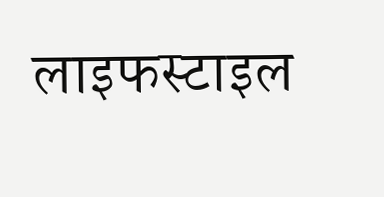लाइफस्टाइल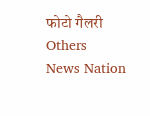फोटो गैलरी
Others
News Nation